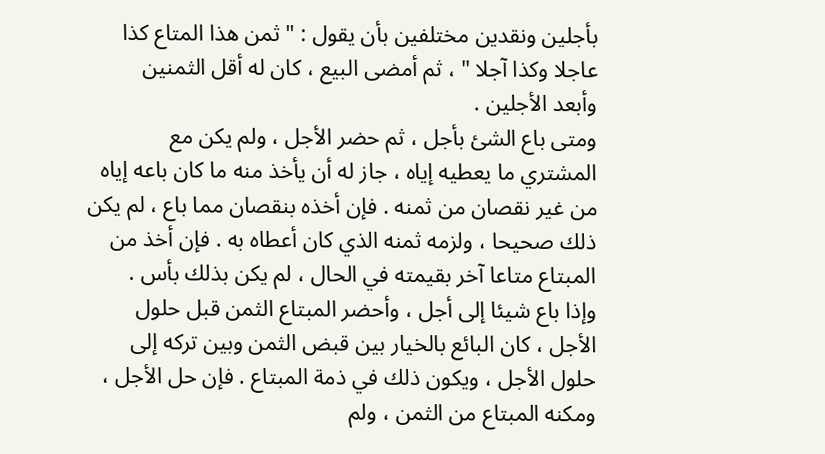بأجلين ونقدين مختلفين بأن يقول : " ثمن هذا المتاع كذا
عاجلا وكذا آجلا " ، ثم أمضى البيع ، كان له أقل الثمنين
وأبعد الأجلين .
ومتى باع الشئ بأجل ، ثم حضر الأجل ، ولم يكن مع
المشتري ما يعطيه إياه ، جاز له أن يأخذ منه ما كان باعه إياه
من غير نقصان من ثمنه . فإن أخذه بنقصان مما باع ، لم يكن
ذلك صحيحا ، ولزمه ثمنه الذي كان أعطاه به . فإن أخذ من
المبتاع متاعا آخر بقيمته في الحال ، لم يكن بذلك بأس .
وإذا باع شيئا إلى أجل ، وأحضر المبتاع الثمن قبل حلول
الأجل ، كان البائع بالخيار بين قبض الثمن وبين تركه إلى
حلول الأجل ، ويكون ذلك في ذمة المبتاع . فإن حل الأجل ،
ومكنه المبتاع من الثمن ، ولم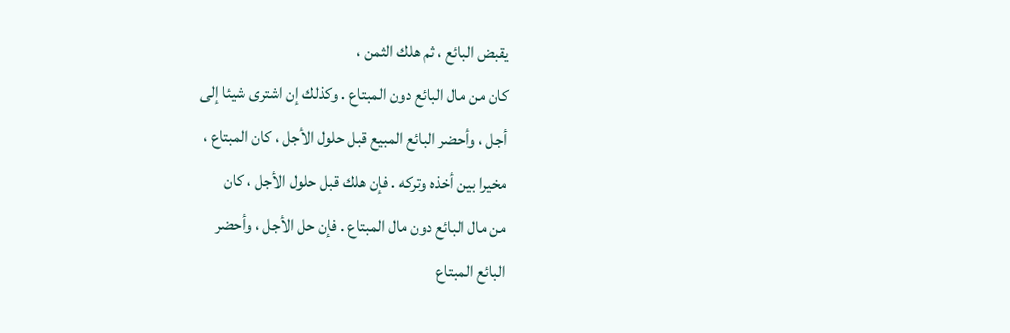يقبض البائع ، ثم هلك الثمن ،
كان من مال البائع دون المبتاع . وكذلك إن اشترى شيئا إلى
أجل ، وأحضر البائع المبيع قبل حلول الأجل ، كان المبتاع ،
مخيرا بين أخذه وتركه . فإن هلك قبل حلول الأجل ، كان
من مال البائع دون مال المبتاع . فإن حل الأجل ، وأحضر
البائع المبتاع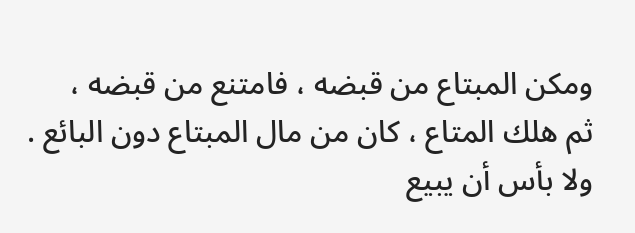ومكن المبتاع من قبضه ، فامتنع من قبضه ،
ثم هلك المتاع ، كان من مال المبتاع دون البائع .
ولا بأس أن يبيع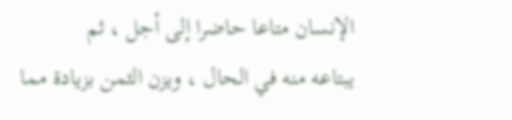الإنسان متاعا حاضرا إلى أجل ، ثم
يبتاعه منه في الحال ، ويزن الثمن بزيادة مما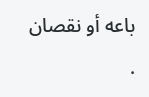باعه أو نقصان .